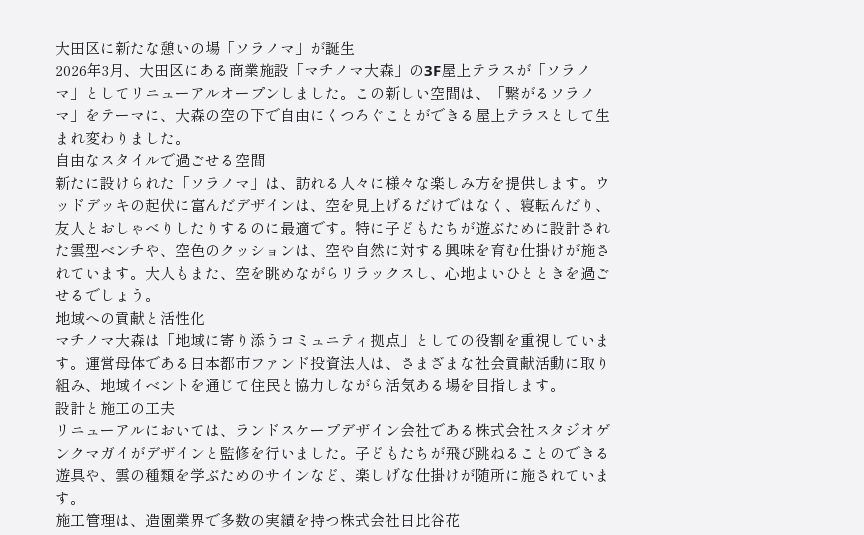大田区に新たな憩いの場「ソラノマ」が誕生
2026年3月、大田区にある商業施設「マチノマ大森」の3F屋上テラスが「ソラノマ」としてリニューアルオープンしました。この新しい空間は、「繋がるソラノマ」をテーマに、大森の空の下で自由にくつろぐことができる屋上テラスとして生まれ変わりました。
自由なスタイルで過ごせる空間
新たに設けられた「ソラノマ」は、訪れる人々に様々な楽しみ方を提供します。ウッドデッキの起伏に富んだデザインは、空を見上げるだけではなく、寝転んだり、友人とおしゃべりしたりするのに最適です。特に子どもたちが遊ぶために設計された雲型ベンチや、空色のクッションは、空や自然に対する興味を育む仕掛けが施されています。大人もまた、空を眺めながらリラックスし、心地よいひとときを過ごせるでしょう。
地域への貢献と活性化
マチノマ大森は「地域に寄り添うコミュニティ拠点」としての役割を重視しています。運営母体である日本都市ファンド投資法人は、さまざまな社会貢献活動に取り組み、地域イベントを通じて住民と協力しながら活気ある場を目指します。
設計と施工の工夫
リニューアルにおいては、ランドスケープデザイン会社である株式会社スタジオゲンクマガイがデザインと監修を行いました。子どもたちが飛び跳ねることのできる遊具や、雲の種類を学ぶためのサインなど、楽しげな仕掛けが随所に施されています。
施工管理は、造園業界で多数の実績を持つ株式会社日比谷花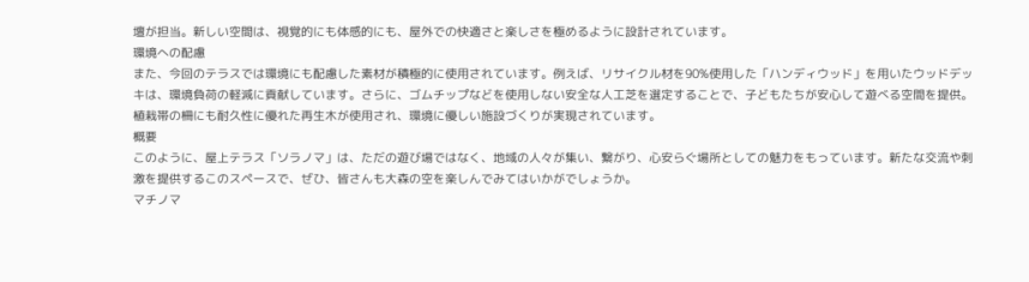壇が担当。新しい空間は、視覚的にも体感的にも、屋外での快適さと楽しさを極めるように設計されています。
環境への配慮
また、今回のテラスでは環境にも配慮した素材が積極的に使用されています。例えば、リサイクル材を90%使用した「ハンディウッド」を用いたウッドデッキは、環境負荷の軽減に貢献しています。さらに、ゴムチップなどを使用しない安全な人工芝を選定することで、子どもたちが安心して遊べる空間を提供。植栽帯の柵にも耐久性に優れた再生木が使用され、環境に優しい施設づくりが実現されています。
概要
このように、屋上テラス「ソラノマ」は、ただの遊び場ではなく、地域の人々が集い、繋がり、心安らぐ場所としての魅力をもっています。新たな交流や刺激を提供するこのスペースで、ぜひ、皆さんも大森の空を楽しんでみてはいかがでしょうか。
マチノマ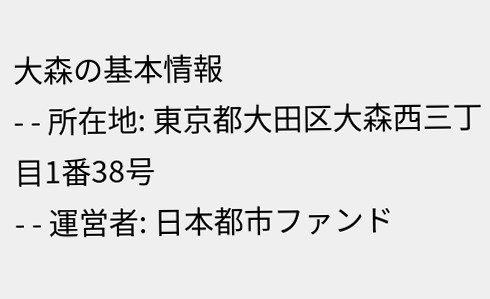大森の基本情報
- - 所在地: 東京都大田区大森西三丁目1番38号
- - 運営者: 日本都市ファンド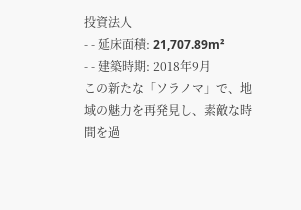投資法人
- - 延床面積: 21,707.89m²
- - 建築時期: 2018年9月
この新たな「ソラノマ」で、地域の魅力を再発見し、素敵な時間を過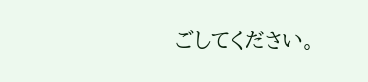ごしてください。